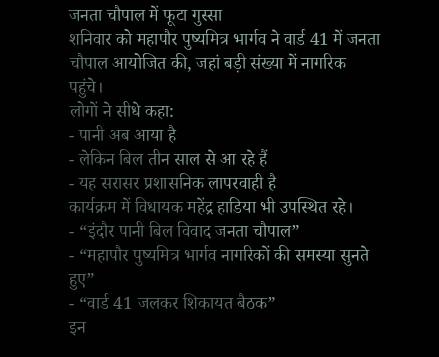जनता चौपाल में फूटा गुस्सा
शनिवार को महापौर पुष्यमित्र भार्गव ने वार्ड 41 में जनता चौपाल आयोजित की, जहां बड़ी संख्या में नागरिक पहुंचे।
लोगों ने सीधे कहा:
- पानी अब आया है
- लेकिन बिल तीन साल से आ रहे हैं
- यह सरासर प्रशासनिक लापरवाही है
कार्यक्रम में विधायक महेंद्र हाडिया भी उपस्थित रहे।
- “इंदौर पानी बिल विवाद जनता चौपाल”
- “महापौर पुष्यमित्र भार्गव नागरिकों की समस्या सुनते हुए”
- “वार्ड 41 जलकर शिकायत बैठक”
इन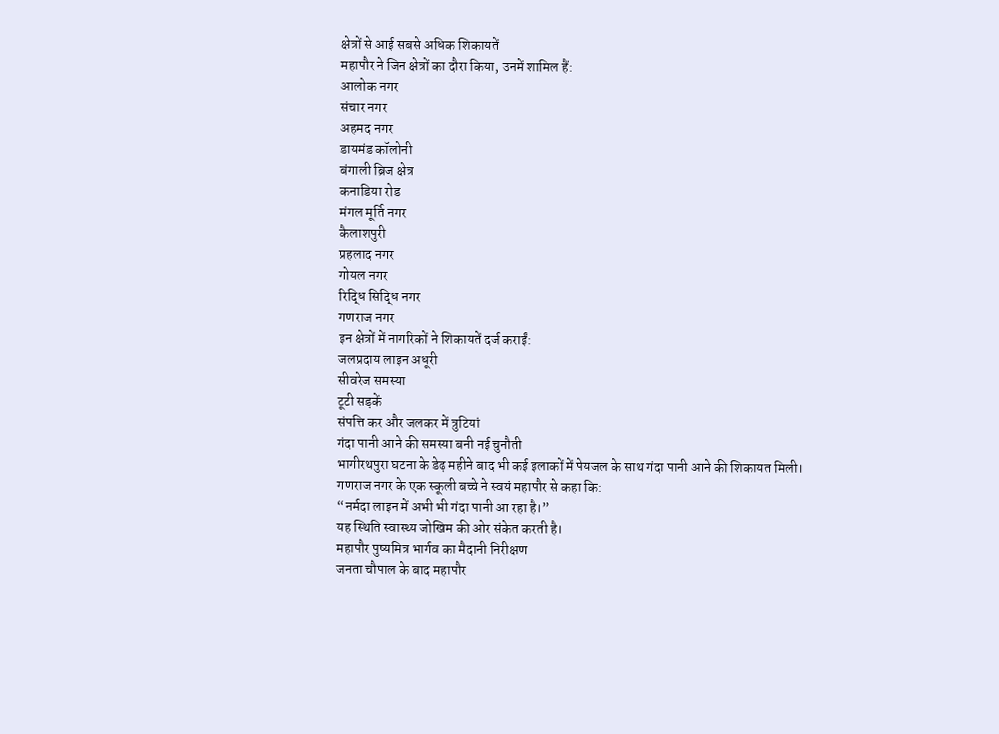क्षेत्रों से आई सबसे अधिक शिकायतें
महापौर ने जिन क्षेत्रों का दौरा किया, उनमें शामिल हैं:
आलोक नगर
संचार नगर
अहमद नगर
डायमंड कॉलोनी
बंगाली ब्रिज क्षेत्र
कनाडिया रोड
मंगल मूर्ति नगर
कैलाशपुरी
प्रहलाद नगर
गोयल नगर
रिद्धि सिद्धि नगर
गणराज नगर
इन क्षेत्रों में नागरिकों ने शिकायतें दर्ज कराईं:
जलप्रदाय लाइन अधूरी
सीवरेज समस्या
टूटी सड़कें
संपत्ति कर और जलकर में त्रुटियां
गंदा पानी आने की समस्या बनी नई चुनौती
भागीरथपुरा घटना के डेढ़ महीने बाद भी कई इलाकों में पेयजल के साथ गंदा पानी आने की शिकायत मिली।
गणराज नगर के एक स्कूली बच्चे ने स्वयं महापौर से कहा कि:
“नर्मदा लाइन में अभी भी गंदा पानी आ रहा है।”
यह स्थिति स्वास्थ्य जोखिम की ओर संकेत करती है।
महापौर पुष्यमित्र भार्गव का मैदानी निरीक्षण
जनता चौपाल के बाद महापौर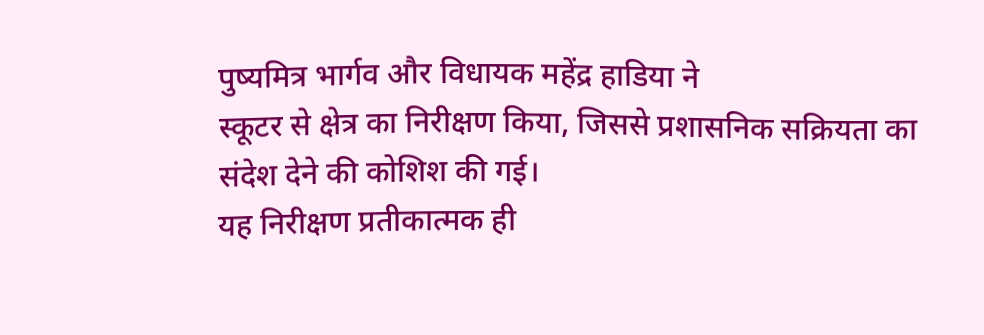पुष्यमित्र भार्गव और विधायक महेंद्र हाडिया ने
स्कूटर से क्षेत्र का निरीक्षण किया, जिससे प्रशासनिक सक्रियता का संदेश देने की कोशिश की गई।
यह निरीक्षण प्रतीकात्मक ही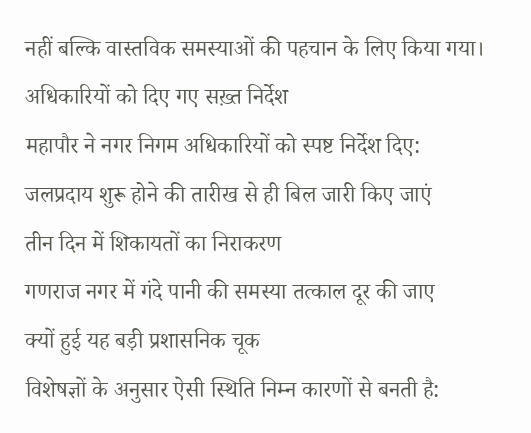नहीं बल्कि वास्तविक समस्याओं की पहचान के लिए किया गया।
अधिकारियों को दिए गए सख़्त निर्देश
महापौर ने नगर निगम अधिकारियों को स्पष्ट निर्देश दिए:
जलप्रदाय शुरू होने की तारीख से ही बिल जारी किए जाएं
तीन दिन में शिकायतों का निराकरण
गणराज नगर में गंदे पानी की समस्या तत्काल दूर की जाए
क्यों हुई यह बड़ी प्रशासनिक चूक
विशेषज्ञों के अनुसार ऐसी स्थिति निम्न कारणों से बनती है: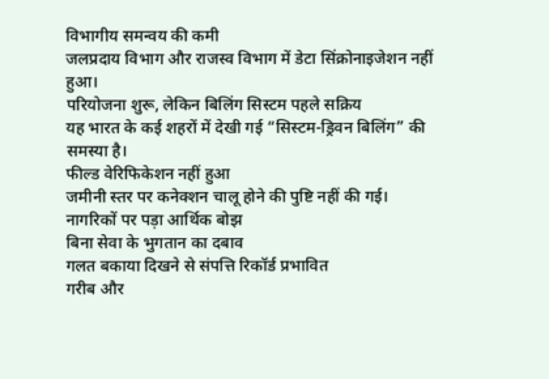विभागीय समन्वय की कमी
जलप्रदाय विभाग और राजस्व विभाग में डेटा सिंक्रोनाइजेशन नहीं हुआ।
परियोजना शुरू, लेकिन बिलिंग सिस्टम पहले सक्रिय
यह भारत के कई शहरों में देखी गई “सिस्टम-ड्रिवन बिलिंग” की समस्या है।
फील्ड वेरिफिकेशन नहीं हुआ
जमीनी स्तर पर कनेक्शन चालू होने की पुष्टि नहीं की गई।
नागरिकों पर पड़ा आर्थिक बोझ
बिना सेवा के भुगतान का दबाव
गलत बकाया दिखने से संपत्ति रिकॉर्ड प्रभावित
गरीब और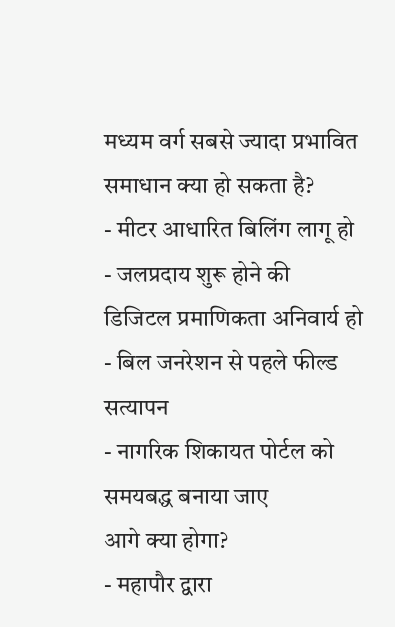मध्यम वर्ग सबसे ज्यादा प्रभावित
समाधान क्या हो सकता है?
- मीटर आधारित बिलिंग लागू हो
- जलप्रदाय शुरू होने की डिजिटल प्रमाणिकता अनिवार्य हो
- बिल जनरेशन से पहले फील्ड सत्यापन
- नागरिक शिकायत पोर्टल को समयबद्ध बनाया जाए
आगे क्या होगा?
- महापौर द्वारा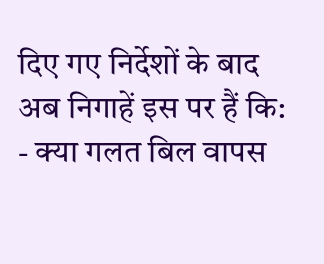दिए गए निर्देशों के बाद अब निगाहें इस पर हैं कि:
- क्या गलत बिल वापस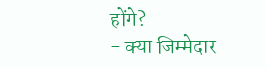होंगे?
- क्या जिम्मेदार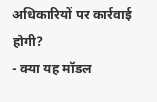अधिकारियों पर कार्रवाई होगी?
- क्या यह मॉडल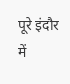पूरे इंदौर में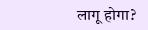लागू होगा?